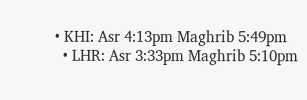• KHI: Asr 4:13pm Maghrib 5:49pm
  • LHR: Asr 3:33pm Maghrib 5:10pm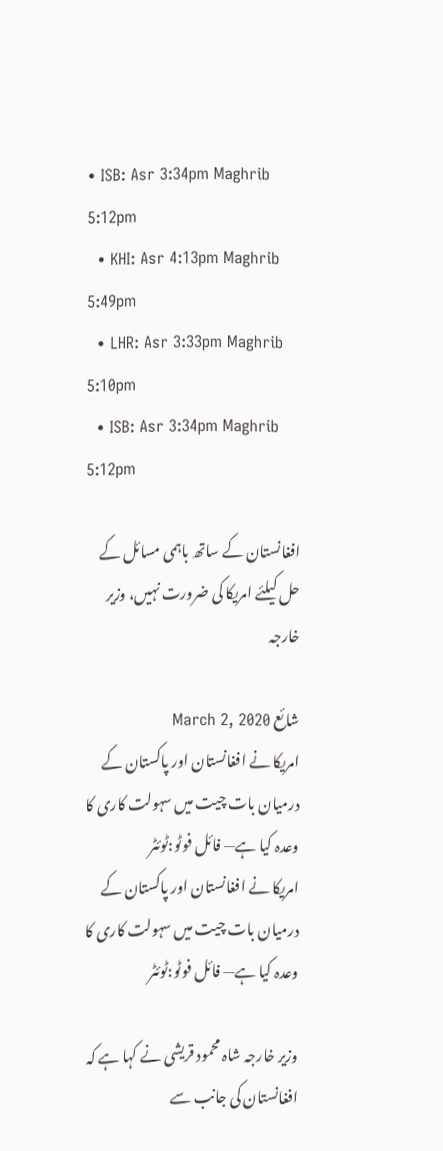• ISB: Asr 3:34pm Maghrib 5:12pm
  • KHI: Asr 4:13pm Maghrib 5:49pm
  • LHR: Asr 3:33pm Maghrib 5:10pm
  • ISB: Asr 3:34pm Maghrib 5:12pm

افغانستان کے ساتھ باہمی مسائل کے حل کیلئے امریکا کی ضرورت نہیں، وزیر خارجہ

شائع March 2, 2020
امریکا نے افغانستان اور پاکستان کے درمیان بات چیت میں سہولت کاری کا وعدہ کیا ہے— فائل فوٹو:ٹوئٹر
امریکا نے افغانستان اور پاکستان کے درمیان بات چیت میں سہولت کاری کا وعدہ کیا ہے— فائل فوٹو:ٹوئٹر

وزیر خارجہ شاہ محمود قریشی نے کہا ہے کہ افغانستان کی جانب سے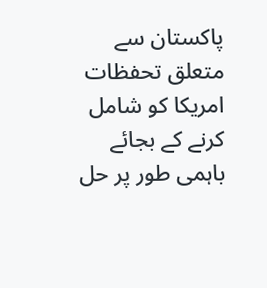پاکستان سے متعلق تحفظات امریکا کو شامل کرنے کے بجائے باہمی طور پر حل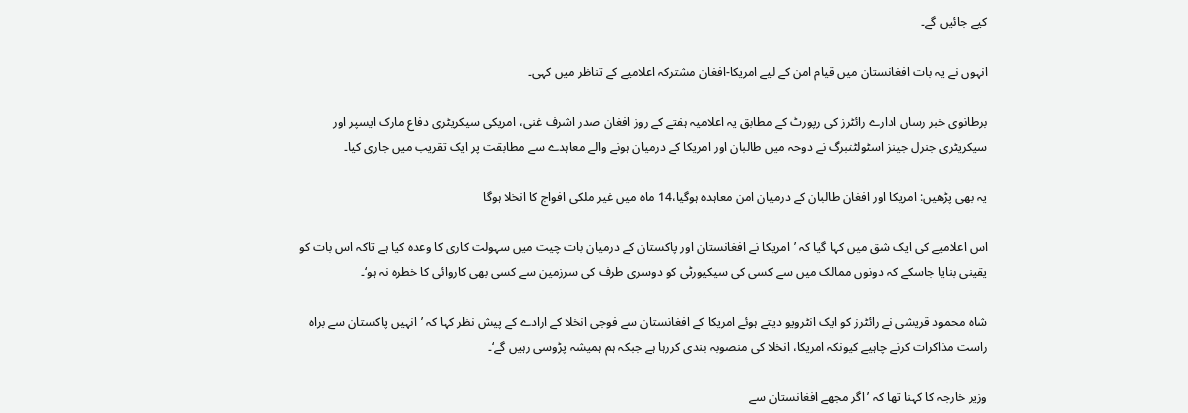کیے جائیں گے۔

انہوں نے یہ بات افغانستان میں قیام امن کے لیے امریکا-افغان مشترکہ اعلامیے کے تناظر میں کہی۔

برطانوی خبر رساں ادارے رائٹرز کی رپورٹ کے مطابق یہ اعلامیہ ہفتے کے روز افغان صدر اشرف غنی، امریکی سیکریٹری دفاع مارک ایسپر اور سیکریٹری جنرل جینز اسٹولٹنبرگ نے دوحہ میں طالبان اور امریکا کے درمیان ہونے والے معاہدے سے مطابقت پر ایک تقریب میں جاری کیا۔

یہ بھی پڑھیں: امریکا اور افغان طالبان کے درمیان امن معاہدہ ہوگیا،14 ماہ میں غیر ملکی افواج کا انخلا ہوگا

اس اعلامیے کی ایک شق میں کہا گیا کہ ’امریکا نے افغانستان اور پاکستان کے درمیان بات چیت میں سہولت کاری کا وعدہ کیا ہے تاکہ اس بات کو یقینی بنایا جاسکے کہ دونوں ممالک میں سے کسی کی سیکیورٹی کو دوسری طرف کی سرزمین سے کسی بھی کاروائی کا خطرہ نہ ہو‘۔

شاہ محمود قریشی نے رائٹرز کو ایک انٹرویو دیتے ہوئے امریکا کے افغانستان سے فوجی انخلا کے ارادے کے پیش نظر کہا کہ ’انہیں پاکستان سے براہ راست مذاکرات کرنے چاہیے کیونکہ امریکا، انخلا کی منصوبہ بندی کررہا ہے جبکہ ہم ہمیشہ پڑوسی رہیں گے‘۔

وزیر خارجہ کا کہنا تھا کہ ’اگر مجھے افغانستان سے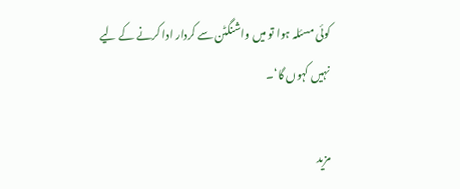کوئی مسئلہ ہوا تو میں واشنگٹن سے کردار ادا کرنے کے لیے نہیں کہوں گا‘۔

مزید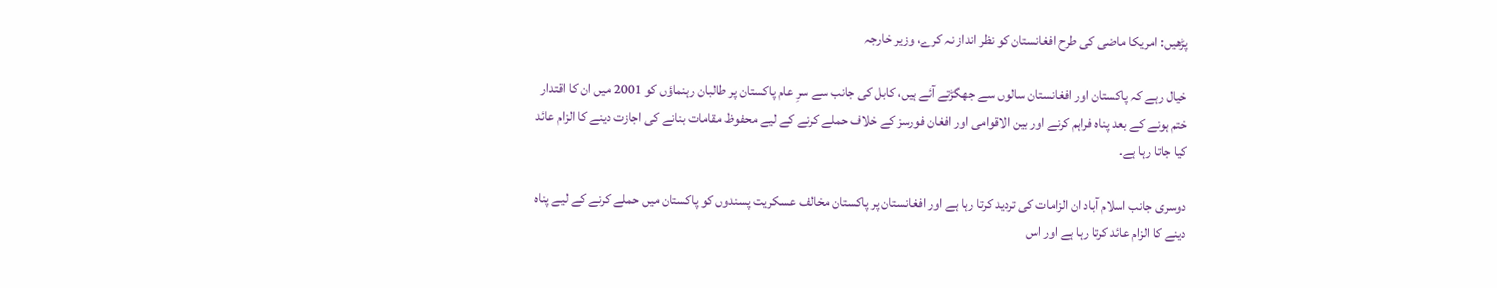پڑھیں: امریکا ماضی کی طرح افغانستان کو نظر انداز نہ کرے، وزیر خارجہ

خیال رہے کہ پاکستان اور افغانستان سالوں سے جھگڑتے آئے ہیں، کابل کی جانب سے سرِ عام پاکستان پر طالبان رہنماؤں کو 2001 میں ان کا اقتدار ختم ہونے کے بعد پناہ فراہم کرنے اور بین الاقوامی اور افغان فورسز کے خلاف حملے کرنے کے لیے محفوظ مقامات بنانے کی اجازت دینے کا الزام عائد کیا جاتا رہا ہے۔

دوسری جانب اسلام آباد ان الزامات کی تردید کرتا رہا ہے اور افغانستان پر پاکستان مخالف عسکریت پسندوں کو پاکستان میں حملے کرنے کے لیے پناہ دینے کا الزام عائد کرتا رہا ہے اور اس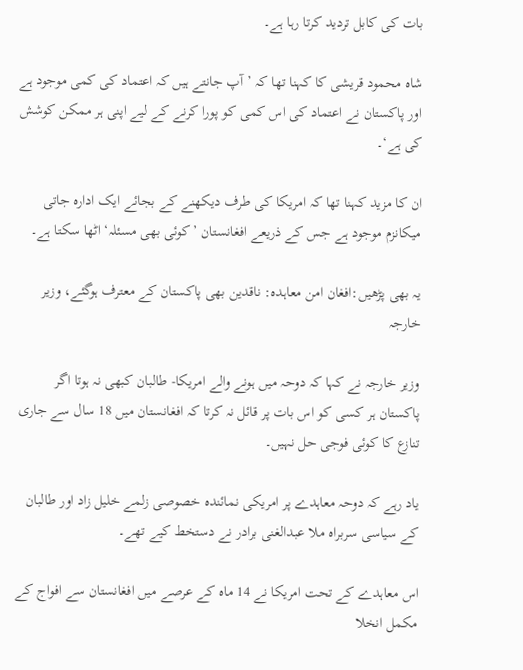بات کی کابل تردید کرتا رہا ہے۔

شاہ محمود قریشی کا کہنا تھا کہ ’آپ جانتے ہیں کہ اعتماد کی کمی موجود ہے اور پاکستان نے اعتماد کی اس کمی کو پورا کرنے کے لیے اپنی ہر ممکن کوشش کی ہے‘۔

ان کا مزید کہنا تھا کہ امریکا کی طرف دیکھنے کے بجائے ایک ادارہ جاتی میکانزم موجود ہے جس کے ذریعے افغانستان ’کوئی بھی مسئلہ‘ اٹھا سکتا ہے۔

یہ بھی پڑھیں:افغان امن معاہدہ: ناقدین بھی پاکستان کے معترف ہوگئے، وزیر خارجہ

وزیر خارجہ نے کہا کہ دوحہ میں ہونے والے امریکا- طالبان کبھی نہ ہوتا اگر پاکستان ہر کسی کو اس بات پر قائل نہ کرتا کہ افغانستان میں 18 سال سے جاری تنازع کا کوئی فوجی حل نہیں۔

یاد رہے کہ دوحہ معاہدے پر امریکی نمائندہ خصوصی زلمے خلیل زاد اور طالبان کے سیاسی سربراہ ملا عبدالغنی برادر نے دستخط کیے تھے۔

اس معاہدے کے تحت امریکا نے 14 ماہ کے عرصے میں افغانستان سے افواج کے مکمل انخلا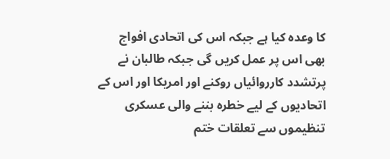کا وعدہ کیا ہے جبکہ اس کی اتحادی افواج بھی اس پر عمل کریں گی جبکہ طالبان نے پرتشدد کارروائیاں روکنے اور امریکا اور اس کے اتحادیوں کے لیے خطرہ بننے والی عسکری تنظیموں سے تعلقات ختم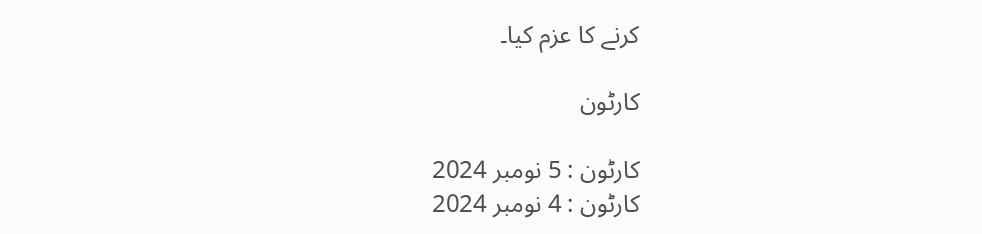کرنے کا عزم کیا۔

کارٹون

کارٹون : 5 نومبر 2024
کارٹون : 4 نومبر 2024